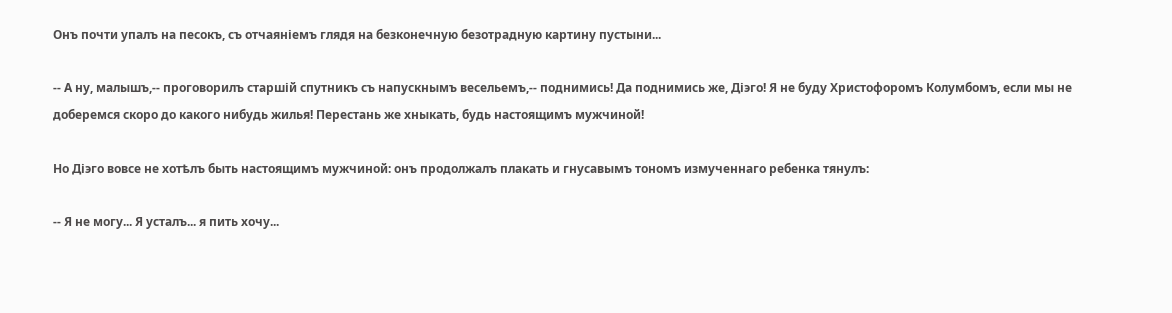Онъ почти упалъ на песокъ, съ отчаяніемъ глядя на безконечную безотрадную картину пустыни...

-- А ну, малышъ,-- проговорилъ старшій спутникъ съ напускнымъ весельемъ,-- поднимись! Да поднимись же, Діэго! Я не буду Христофоромъ Колумбомъ, если мы не доберемся скоро до какого нибудь жилья! Перестань же хныкать, будь настоящимъ мужчиной!

Но Діэго вовсе не хотѣлъ быть настоящимъ мужчиной: онъ продолжалъ плакать и гнусавымъ тономъ измученнаго ребенка тянулъ:

-- Я не могу... Я усталъ... я пить хочу...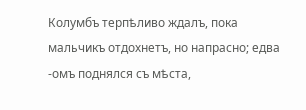Колумбъ терпѣливо ждалъ, пока мальчикъ отдохнетъ, но напрасно; едва -омъ поднялся съ мѣста,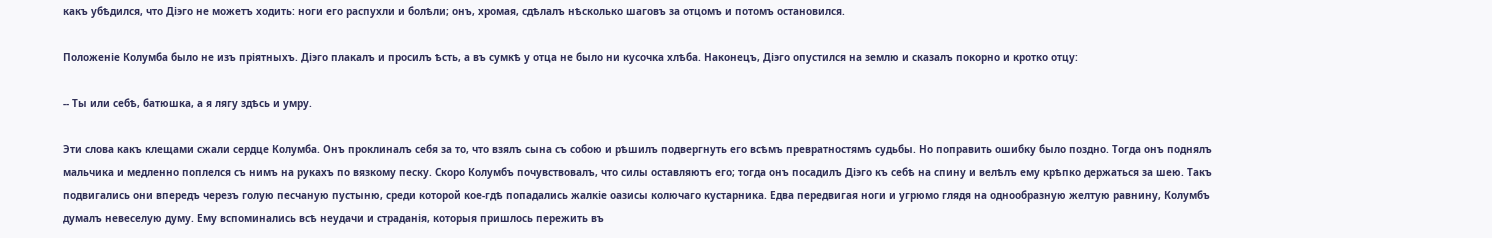какъ убѣдился, что Діэго не можетъ ходить: ноги его распухли и болѣли; онъ, хромая, сдѣлалъ нѣсколько шаговъ за отцомъ и потомъ остановился.

Положеніе Колумба было не изъ пріятныхъ. Діэго плакалъ и просилъ ѣсть, а въ сумкѣ у отца не было ни кусочка хлѣба. Наконецъ, Діэго опустился на землю и сказалъ покорно и кротко отцу:

-- Ты или себѣ, батюшка, а я лягу здѣсь и умру.

Эти слова какъ клещами сжали сердце Колумба. Онъ проклиналъ себя за то, что взялъ сына съ собою и рѣшилъ подвергнуть его всѣмъ превратностямъ судьбы. Но поправить ошибку было поздно. Тогда онъ поднялъ мальчика и медленно поплелся съ нимъ на рукахъ по вязкому песку. Скоро Колумбъ почувствовалъ, что силы оставляютъ его; тогда онъ посадилъ Діэго къ себѣ на спину и велѣлъ ему крѣпко держаться за шею. Такъ подвигались они впередъ черезъ голую песчаную пустыню, среди которой кое-гдѣ попадались жалкіе оазисы колючаго кустарника. Едва передвигая ноги и угрюмо глядя на однообразную желтую равнину, Колумбъ думалъ невеселую думу. Ему вспоминались всѣ неудачи и страданія, которыя пришлось пережить въ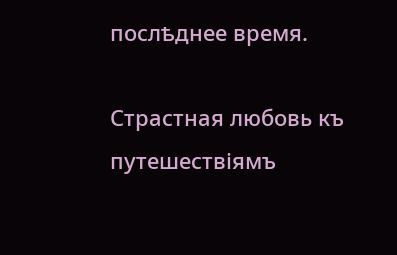послѣднее время.

Страстная любовь къ путешествіямъ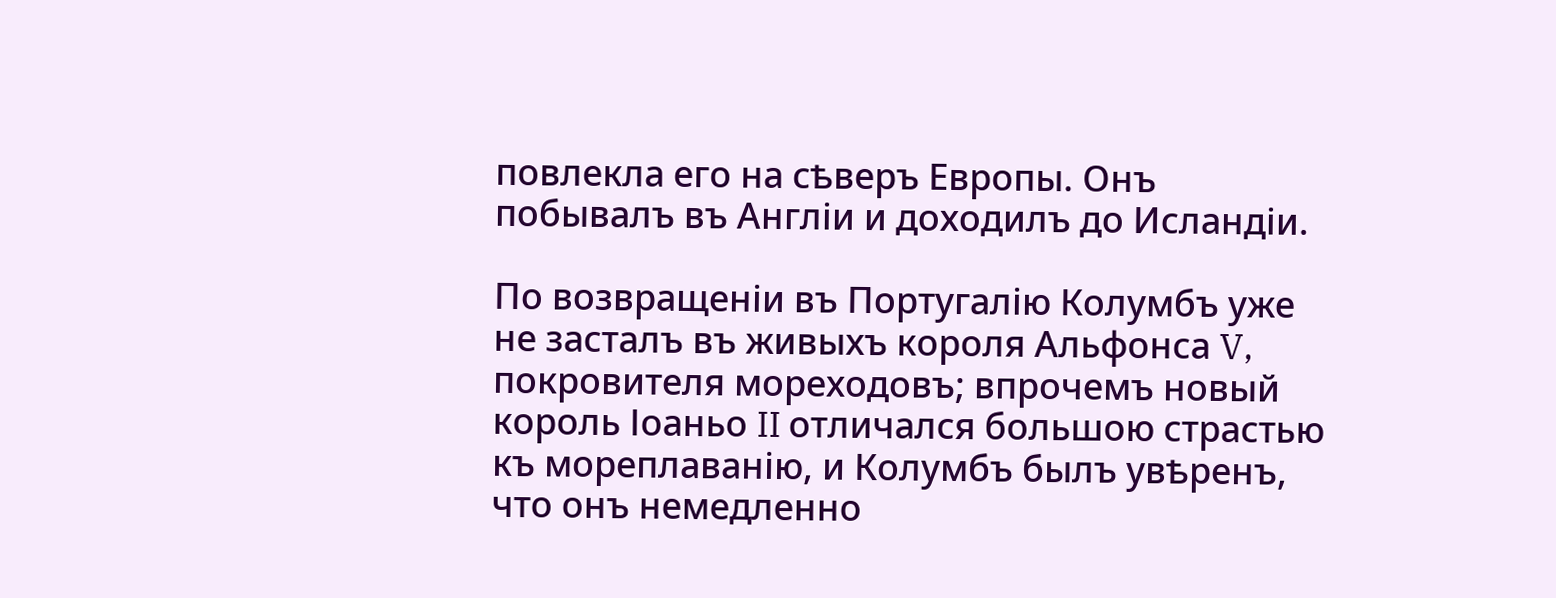повлекла его на сѣверъ Европы. Онъ побывалъ въ Англіи и доходилъ до Исландіи.

По возвращеніи въ Португалію Колумбъ уже не засталъ въ живыхъ короля Альфонса V, покровителя мореходовъ; впрочемъ новый король Іоаньо II отличался большою страстью къ мореплаванію, и Колумбъ былъ увѣренъ, что онъ немедленно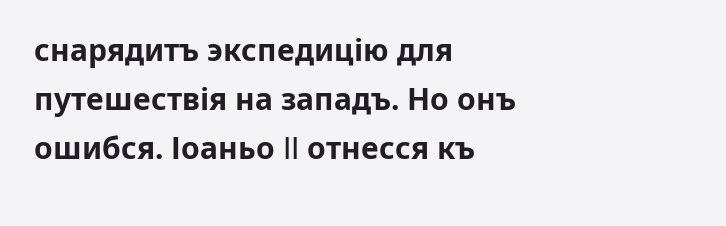снарядитъ экспедицію для путешествія на западъ. Но онъ ошибся. Іоаньо II отнесся къ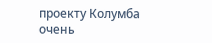проекту Колумба очень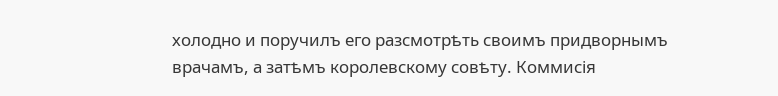холодно и поручилъ его разсмотрѣть своимъ придворнымъ врачамъ, а затѣмъ королевскому совѣту. Коммисія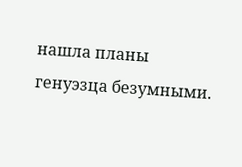нашла планы генуэзца безумными.